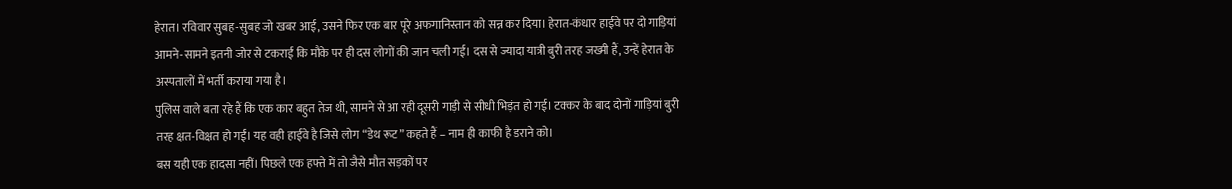हेरात। रविवार सुबह-सुबह जो खबर आई, उसने फिर एक बार पूरे अफगानिस्तान को सन्न कर दिया। हेरात-कंधार हाईवे पर दो गाड़ियां आमने-सामने इतनी जोर से टकराईं कि मौके पर ही दस लोगों की जान चली गई। दस से ज्यादा यात्री बुरी तरह जख्मी हैं, उन्हें हेरात के अस्पतालों में भर्ती कराया गया है।
पुलिस वाले बता रहे हैं कि एक कार बहुत तेज थी, सामने से आ रही दूसरी गाड़ी से सीधी भिड़ंत हो गई। टक्कर के बाद दोनों गाड़ियां बुरी तरह क्षत-विक्षत हो गईं। यह वही हाईवे है जिसे लोग “डेथ रूट” कहते हैं – नाम ही काफी है डराने को।
बस यही एक हादसा नहीं। पिछले एक हफ्ते में तो जैसे मौत सड़कों पर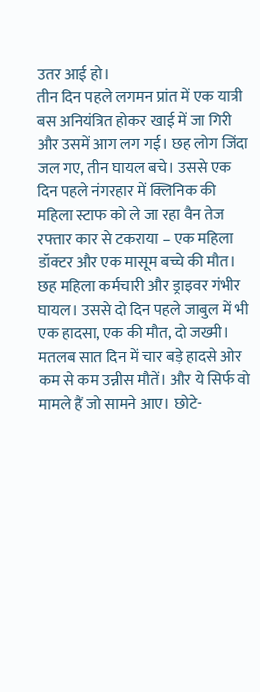उतर आई हो।
तीन दिन पहले लगमन प्रांत में एक यात्री बस अनियंत्रित होकर खाई में जा गिरी और उसमें आग लग गई। छह लोग जिंदा जल गए, तीन घायल बचे। उससे एक दिन पहले नंगरहार में क्लिनिक की महिला स्टाफ को ले जा रहा वैन तेज रफ्तार कार से टकराया – एक महिला डॉक्टर और एक मासूम बच्चे की मौत। छह महिला कर्मचारी और ड्राइवर गंभीर घायल। उससे दो दिन पहले जाबुल में भी एक हादसा, एक की मौत, दो जख्मी।
मतलब सात दिन में चार बड़े हादसे ओर कम से कम उन्नीस मौतें। और ये सिर्फ वो मामले हैं जो सामने आए। छोटे-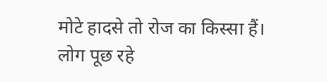मोटे हादसे तो रोज का किस्सा हैं।
लोग पूछ रहे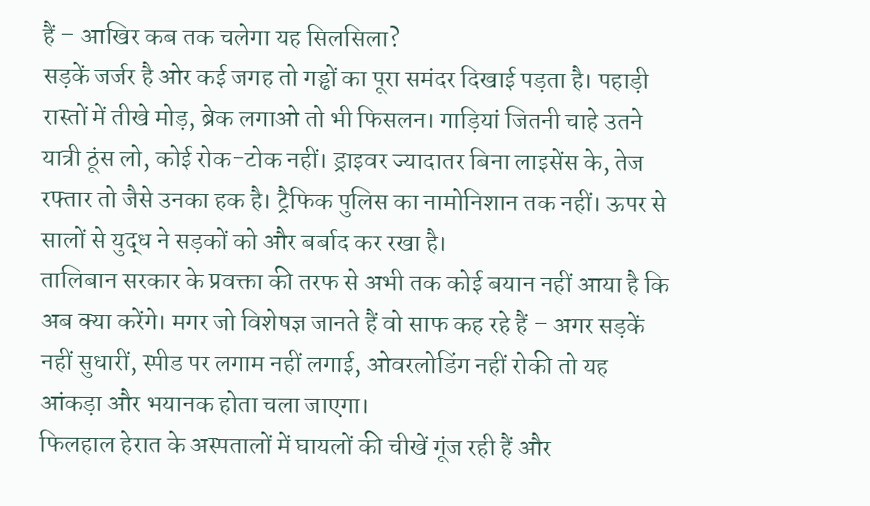हैं – आखिर कब तक चलेगा यह सिलसिला?
सड़कें जर्जर है ओर कई जगह तो गड्ढों का पूरा समंदर दिखाई पड़ता है। पहाड़ी रास्तों में तीखे मोड़, ब्रेक लगाओ तो भी फिसलन। गाड़ियां जितनी चाहे उतने यात्री ठूंस लो, कोई रोक-टोक नहीं। ड्राइवर ज्यादातर बिना लाइसेंस के, तेज रफ्तार तो जैसे उनका हक है। ट्रैफिक पुलिस का नामोनिशान तक नहीं। ऊपर से सालों से युद्ध ने सड़कों को और बर्बाद कर रखा है।
तालिबान सरकार के प्रवक्ता की तरफ से अभी तक कोई बयान नहीं आया है कि अब क्या करेंगे। मगर जो विशेषज्ञ जानते हैं वो साफ कह रहे हैं – अगर सड़कें नहीं सुधारीं, स्पीड पर लगाम नहीं लगाई, ओवरलोडिंग नहीं रोकी तो यह आंकड़ा और भयानक होता चला जाएगा।
फिलहाल हेरात के अस्पतालों में घायलों की चीखें गूंज रही हैं और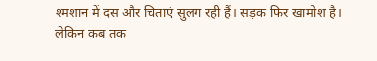श्मशान में दस और चिताएं सुलग रही हैं। सड़क फिर खामोश है। लेकिन कब तक